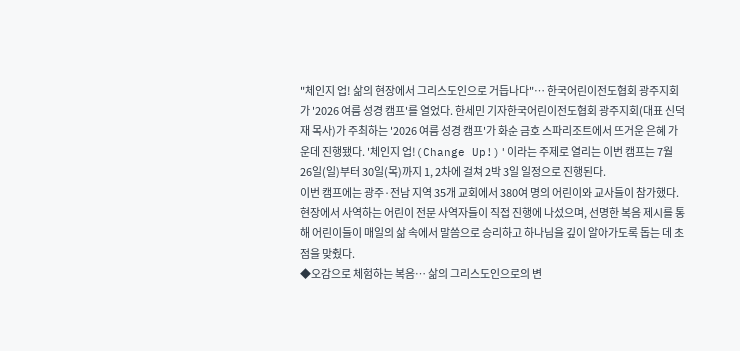"체인지 업! 삶의 현장에서 그리스도인으로 거듭나다"… 한국어린이전도협회 광주지회가 '2026 여름 성경 캠프'를 열었다. 한세민 기자한국어린이전도협회 광주지회(대표 신덕재 목사)가 주최하는 '2026 여름 성경 캠프'가 화순 금호 스파리조트에서 뜨거운 은혜 가운데 진행됐다. '체인지 업!(Change Up!)'이라는 주제로 열리는 이번 캠프는 7월 26일(일)부터 30일(목)까지 1, 2차에 걸쳐 2박 3일 일정으로 진행된다.
이번 캠프에는 광주·전남 지역 35개 교회에서 380여 명의 어린이와 교사들이 참가했다. 현장에서 사역하는 어린이 전문 사역자들이 직접 진행에 나섰으며, 선명한 복음 제시를 통해 어린이들이 매일의 삶 속에서 말씀으로 승리하고 하나님을 깊이 알아가도록 돕는 데 초점을 맞췄다.
◆오감으로 체험하는 복음… 삶의 그리스도인으로의 변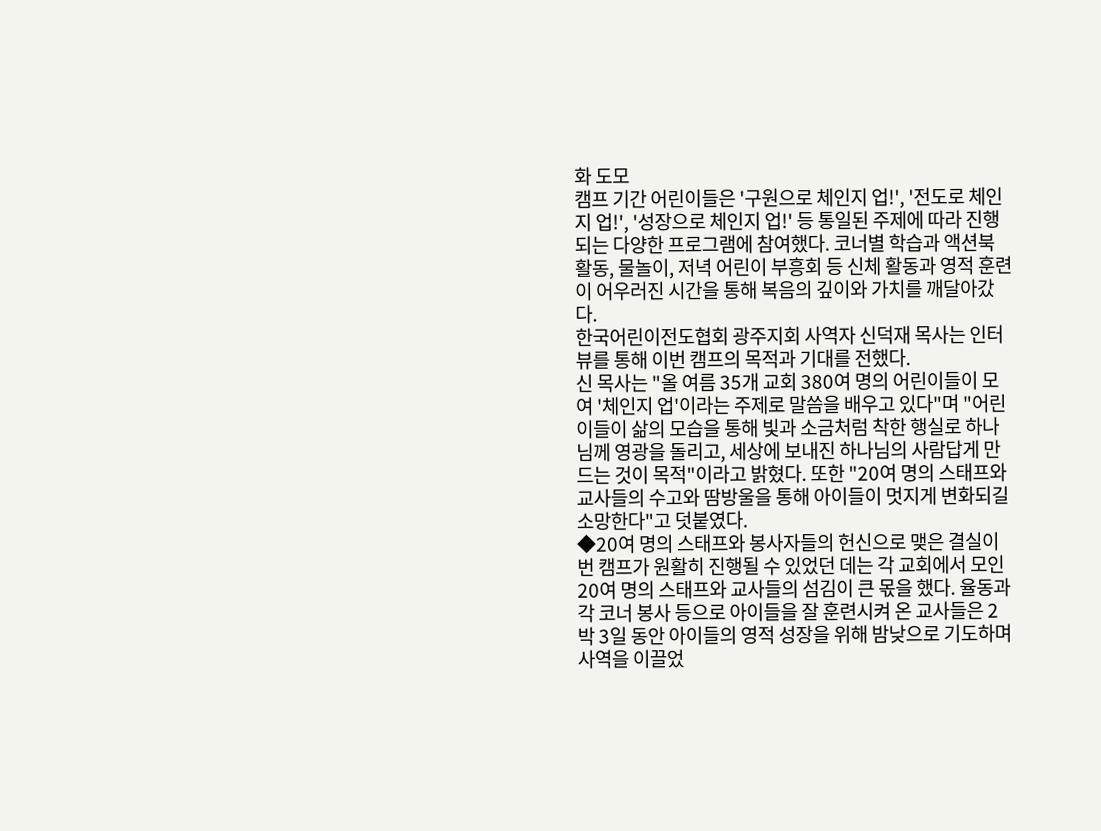화 도모
캠프 기간 어린이들은 '구원으로 체인지 업!', '전도로 체인지 업!', '성장으로 체인지 업!' 등 통일된 주제에 따라 진행되는 다양한 프로그램에 참여했다. 코너별 학습과 액션북 활동, 물놀이, 저녁 어린이 부흥회 등 신체 활동과 영적 훈련이 어우러진 시간을 통해 복음의 깊이와 가치를 깨달아갔다.
한국어린이전도협회 광주지회 사역자 신덕재 목사는 인터뷰를 통해 이번 캠프의 목적과 기대를 전했다.
신 목사는 "올 여름 35개 교회 380여 명의 어린이들이 모여 '체인지 업'이라는 주제로 말씀을 배우고 있다"며 "어린이들이 삶의 모습을 통해 빛과 소금처럼 착한 행실로 하나님께 영광을 돌리고, 세상에 보내진 하나님의 사람답게 만드는 것이 목적"이라고 밝혔다. 또한 "20여 명의 스태프와 교사들의 수고와 땀방울을 통해 아이들이 멋지게 변화되길 소망한다"고 덧붙였다.
◆20여 명의 스태프와 봉사자들의 헌신으로 맺은 결실이번 캠프가 원활히 진행될 수 있었던 데는 각 교회에서 모인 20여 명의 스태프와 교사들의 섬김이 큰 몫을 했다. 율동과 각 코너 봉사 등으로 아이들을 잘 훈련시켜 온 교사들은 2박 3일 동안 아이들의 영적 성장을 위해 밤낮으로 기도하며 사역을 이끌었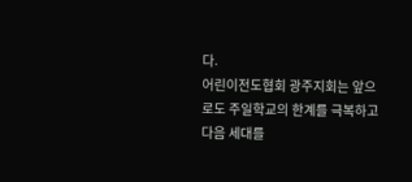다.
어린이전도협회 광주지회는 앞으로도 주일학교의 한계를 극복하고 다음 세대를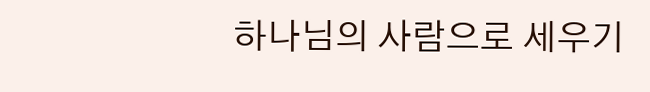하나님의 사람으로 세우기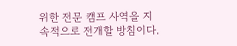위한 전문 캠프 사역을 지속적으로 전개할 방침이다.